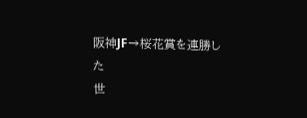阪神JF→桜花賞を連勝した
世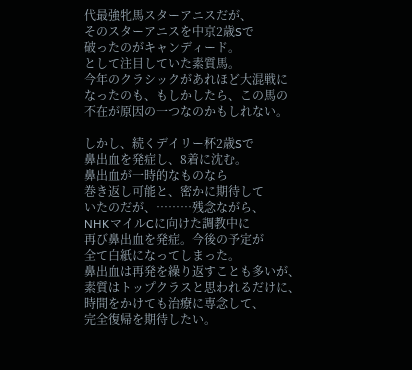代最強牝馬スターアニスだが、
そのスターアニスを中京2歳Sで
破ったのがキャンディード。
として注目していた素質馬。
今年のクラシックがあれほど大混戦に
なったのも、もしかしたら、この馬の
不在が原因の一つなのかもしれない。

しかし、続くデイリー杯2歳Sで
鼻出血を発症し、8着に沈む。
鼻出血が一時的なものなら
巻き返し可能と、密かに期待して
いたのだが、………残念ながら、
NHKマイルCに向けた調教中に
再び鼻出血を発症。今後の予定が
全て白紙になってしまった。
鼻出血は再発を繰り返すことも多いが、
素質はトップクラスと思われるだけに、
時間をかけても治療に専念して、
完全復帰を期待したい。